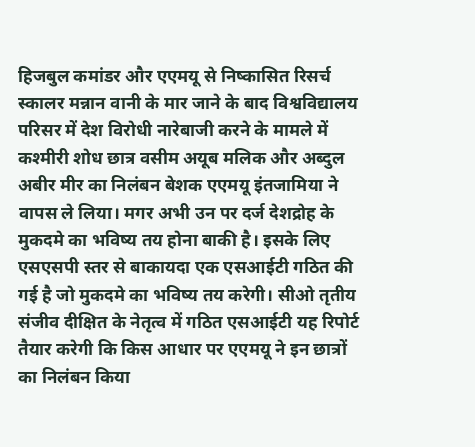हिजबुल कमांडर और एएमयू से निष्कासित रिसर्च स्कालर मन्नान वानी के मार जाने के बाद विश्वविद्यालय परिसर में देश विरोधी नारेबाजी करने के मामले में कश्मीरी शोध छात्र वसीम अयूब मलिक और अब्दुल अबीर मीर का निलंबन बेशक एएमयू इंतजामिया ने वापस ले लिया। मगर अभी उन पर दर्ज देशद्रोह के मुकदमे का भविष्य तय होना बाकी है। इसके लिए एसएसपी स्तर से बाकायदा एक एसआईटी गठित की गई है जो मुकदमे का भविष्य तय करेगी। सीओ तृतीय संजीव दीक्षित के नेतृत्व में गठित एसआईटी यह रिपोर्ट तैयार करेगी कि किस आधार पर एएमयू ने इन छात्रों का निलंबन किया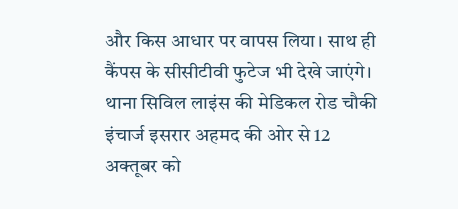और किस आधार पर वापस लिया। साथ ही कैंपस के सीसीटीवी फुटेज भी देखे जाएंगे।
थाना सिविल लाइंस की मेडिकल रोड चौकी इंचार्ज इसरार अहमद की ओर से 12 अक्तूबर को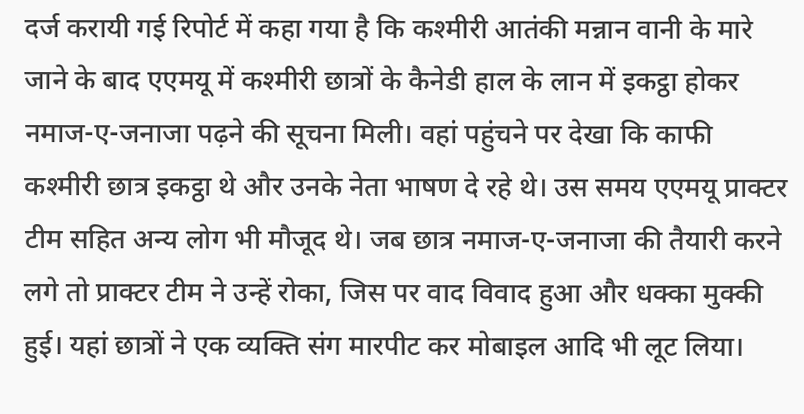दर्ज करायी गई रिपोर्ट में कहा गया है कि कश्मीरी आतंकी मन्नान वानी के मारे जाने के बाद एएमयू में कश्मीरी छात्रों के कैनेडी हाल के लान में इकट्ठा होकर नमाज-ए-जनाजा पढ़ने की सूचना मिली। वहां पहुंचने पर देखा कि काफी कश्मीरी छात्र इकट्ठा थे और उनके नेता भाषण दे रहे थे। उस समय एएमयू प्राक्टर टीम सहित अन्य लोग भी मौजूद थे। जब छात्र नमाज-ए-जनाजा की तैयारी करने लगे तो प्राक्टर टीम ने उन्हें रोका, जिस पर वाद विवाद हुआ और धक्का मुक्की हुई। यहां छात्रों ने एक व्यक्ति संग मारपीट कर मोबाइल आदि भी लूट लिया।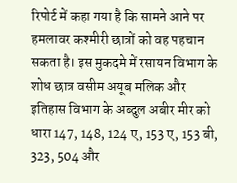रिपोर्ट में कहा गया है कि सामने आने पर हमलावर कश्मीरी छात्रों को वह पहचान सकता है। इस मुकदमे में रसायन विभाग के शोध छात्र वसीम अयूब मलिक और इतिहास विभाग के अब्दुल अबीर मीर को धारा 147, 148, 124 ए, 153 ए, 153 बी, 323, 504 और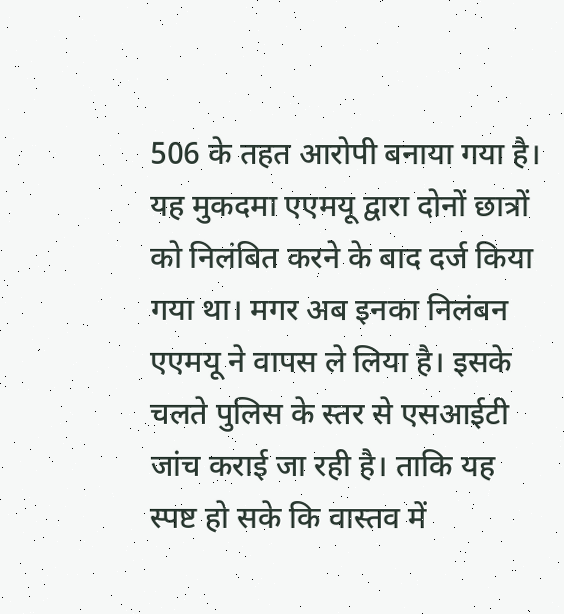506 के तहत आरोपी बनाया गया है। यह मुकदमा एएमयू द्वारा दोनों छात्रों को निलंबित करने के बाद दर्ज किया गया था। मगर अब इनका निलंबन एएमयू ने वापस ले लिया है। इसके चलते पुलिस के स्तर से एसआईटी जांच कराई जा रही है। ताकि यह स्पष्ट हो सके कि वास्तव में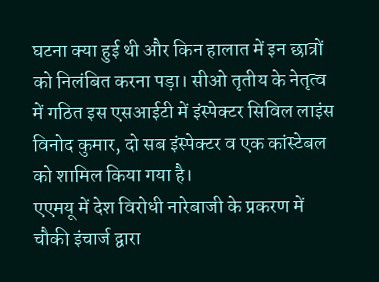घटना क्या हुई थी और किन हालात में इन छात्रों को निलंबित करना पड़ा। सीओ तृतीय के नेतृत्व में गठित इस एसआईटी में इंस्पेक्टर सिविल लाइंस विनोद कुमार, दो सब इंस्पेक्टर व एक कांस्टेबल को शामिल किया गया है।
एएमयू में देश विरोधी नारेबाजी के प्रकरण में चौकी इंचार्ज द्वारा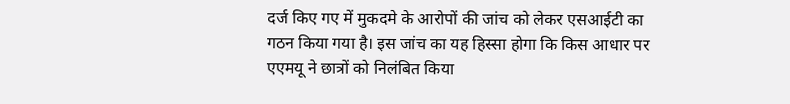दर्ज किए गए में मुकदमे के आरोपों की जांच को लेकर एसआईटी का गठन किया गया है। इस जांच का यह हिस्सा होगा कि किस आधार पर एएमयू ने छात्रों को निलंबित किया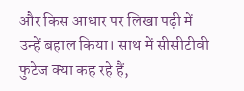और किस आधार पर लिखा पढ़ी में उन्हें बहाल किया। साथ में सीसीटीवी फुटेज क्या कह रहे हैं,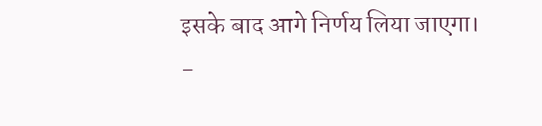इसके बाद आगे निर्णय लिया जाएगा।
-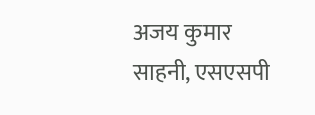अजय कुमार साहनी, एसएसपी